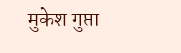मुकेश गुप्ता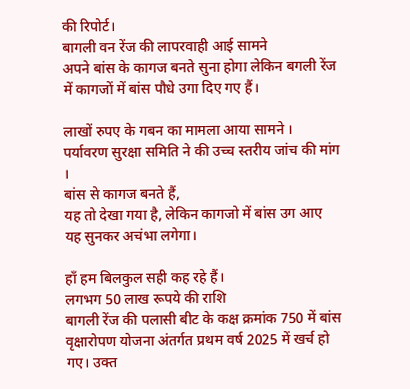की रिपोर्ट।
बागली वन रेंज की लापरवाही आई सामने
अपने बांस के कागज बनते सुना होगा लेकिन बगली रेंज में कागजों में बांस पौधे उगा दिए गए हैं।

लाखों रुपए के गबन का मामला आया सामने ।
पर्यावरण सुरक्षा समिति ने की उच्च स्तरीय जांच की मांग ।
बांस से कागज बनते हैं,
यह तो देखा गया है, लेकिन कागजो में बांस उग आए यह सुनकर अचंभा लगेगा।

हाँ हम बिलकुल सही कह रहे हैं।
लगभग 50 लाख रूपये की राशि
बागली रेंज की पलासी बीट के कक्ष क्रमांक 750 में बांस वृक्षारोपण योजना अंतर्गत प्रथम वर्ष 2025 में खर्च हो गए। उक्त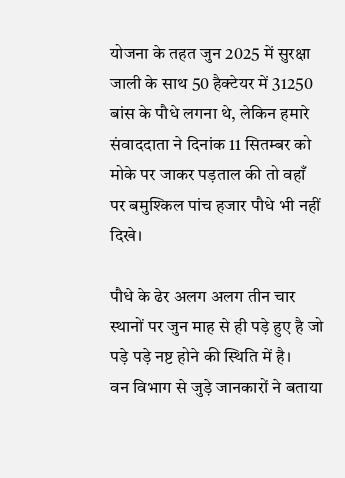योजना के तहत जुन 2025 में सुरक्षा जाली के साथ 50 हैक्टेयर में 31250 बांस के पौधे लगना थे, लेकिन हमारे संवाददाता ने दिनांक 11 सितम्बर को मोके पर जाकर पड़ताल की तो वहाँ पर बमुश्किल पांच हजार पौधे भी नहीं दिखे।

पौधे के ढेर अलग अलग तीन चार स्थानों पर जुन माह से ही पड़े हुए है जो पड़े पड़े नष्ट होने की स्थिति में है।
वन विभाग से जुड़े जानकारों ने बताया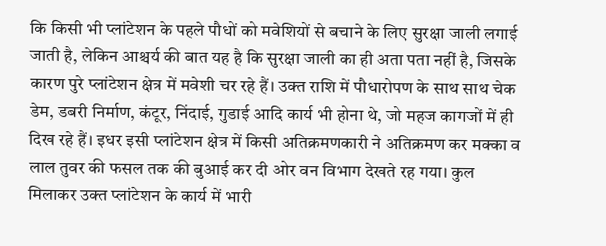कि किसी भी प्लांटेशन के पहले पौधों को मवेशियों से बचाने के लिए सुरक्षा जाली लगाई जाती है, लेकिन आश्चर्य की बात यह है कि सुरक्षा जाली का ही अता पता नहीं है, जिसके कारण पुरे प्लांटेशन क्षेत्र में मवेशी चर रहे हैं। उक्त राशि में पौधारोपण के साथ साथ चेक डेम, डबरी निर्माण, कंटूर, निंदाई, गुडाई आदि कार्य भी होना थे, जो महज कागजों में ही दिख रहे हैं। इधर इसी प्लांटेशन क्षेत्र में किसी अतिक्रमणकारी ने अतिक्रमण कर मक्का व लाल तुवर की फसल तक की बुआई कर दी ओर वन विभाग देखते रह गया। कुल मिलाकर उक्त प्लांटेशन के कार्य में भारी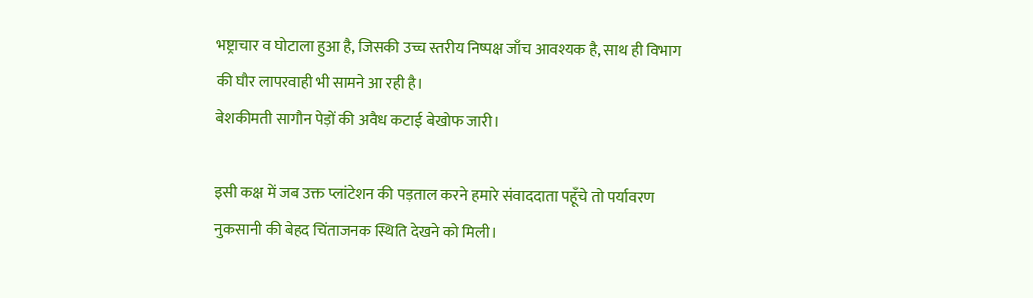भष्ट्राचार व घोटाला हुआ है, जिसकी उच्च स्तरीय निष्पक्ष जाँच आवश्यक है, साथ ही विभाग की घौर लापरवाही भी सामने आ रही है।
बेशकीमती सागौन पेड़ों की अवैध कटाई बेखोफ जारी।

इसी कक्ष में जब उक्त प्लांटेशन की पड़ताल करने हमारे संवाददाता पहूँचे तो पर्यावरण नुकसानी की बेहद चिंताजनक स्थिति देखने को मिली।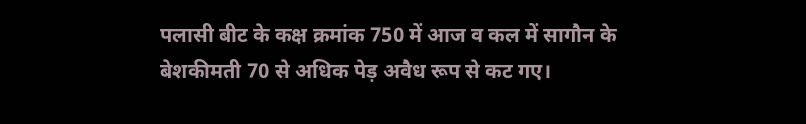पलासी बीट के कक्ष क्रमांक 750 में आज व कल में सागौन के बेशकीमती 70 से अधिक पेड़ अवैध रूप से कट गए।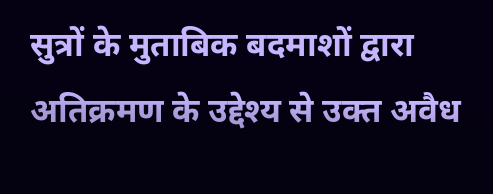सुत्रों के मुताबिक बदमाशों द्वारा अतिक्रमण के उद्देश्य से उक्त अवैध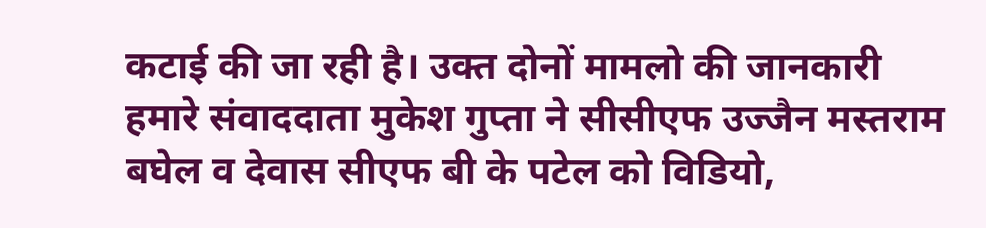कटाई की जा रही है। उक्त दोनों मामलो की जानकारी हमारे संवाददाता मुकेश गुप्ता ने सीसीएफ उज्जैन मस्तराम बघेल व देवास सीएफ बी के पटेल को विडियो,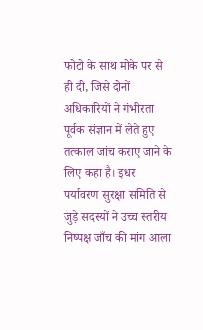फोटो के साथ मोके पर से ही दी, जिसे दोनों अधिकारियों ने गंभीरता पूर्वक संज्ञान में लेते हुए तत्काल जांच कराए जाने के लिए कहा है। इधर पर्यावरण सुरक्षा समिति से जुड़े सदस्यों ने उच्च स्तरीय निष्पक्ष जाँच की मांग आला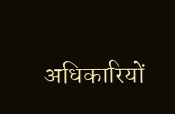अधिकारियों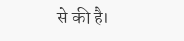से की है।